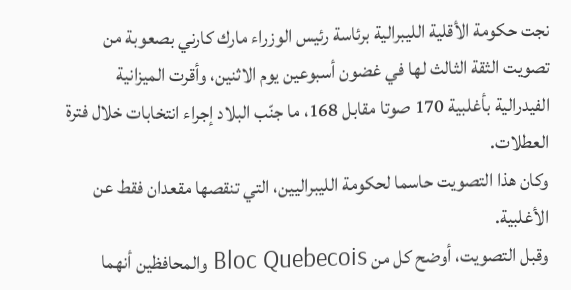نجت حكومة الأقلية الليبرالية برئاسة رئيس الوزراء مارك كارني بصعوبة من تصويت الثقة الثالث لها في غضون أسبوعين يوم الاثنين، وأقرت الميزانية الفيدرالية بأغلبية 170 صوتا مقابل 168، ما جنّب البلاد إجراء انتخابات خلال فترة العطلات.
وكان هذا التصويت حاسما لحكومة الليبراليين، التي تنقصها مقعدان فقط عن الأغلبية.
وقبل التصويت، أوضح كل من Bloc Quebecois والمحافظين أنهما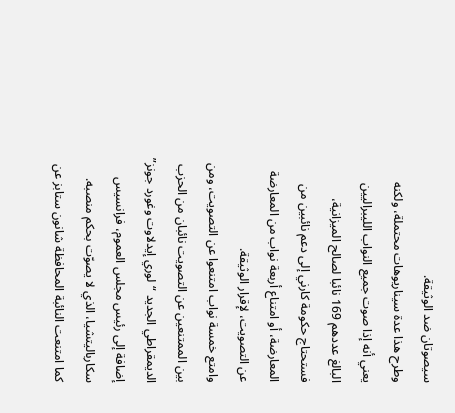سيصوتان ضد الوثيقة.
وطرح هذا عدة سيناريوهات محتملة، ولكنه يعني أنه إذا صوت جميع النواب الليبراليين البالغ عددهم 169 نائبا لصالح الميزانية، فستحتاج حكومة كارني إلى دعم نائبين من المعارضة، أو امتناع أربعة نواب من المعارضة عن التصويت، لإقرار الوثيقة.
وامتع خمسة نواب امتنعوا عن التصويت، ومن بين الممتنعين عن التصويت نائبان من الحزب الديمقراطي الجديد “لوري إيدلاوت وغورد جونز” إضافة إلى رئيس مجلس العموم، فرانسيس سكارباليتشيا، الذي لا يصوّت بحكم منصبه.
كما امتنعت النائبة المحافظة شانون ستابز عن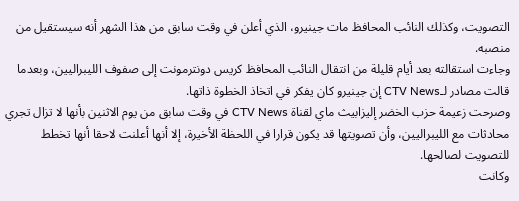التصويت، وكذلك النائب المحافظ مات جينيرو، الذي أعلن في وقت سابق من هذا الشهر أنه سيستقيل من منصبه.
وجاءت استقالته بعد أيام قليلة من انتقال النائب المحافظ كريس دونترمونت إلى صفوف الليبراليين، وبعدما قالت مصادر لـCTV News إن جينيرو كان يفكر في اتخاذ الخطوة ذاتها.
وصرحت زعيمة حزب الخضر إليزابيث ماي لقناة CTV News في وقت سابق من يوم الاثنين بأنها لا تزال تجري محادثات مع الليبراليين، وأن تصويتها قد يكون قرارا في اللحظة الأخيرة، إلا أنها أعلنت لاحقا أنها تخطط للتصويت لصالحها.
وكانت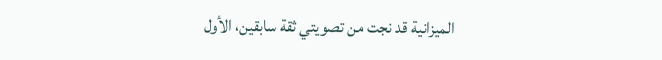الميزانية قد نجت من تصويتي ثقة سابقين، الأول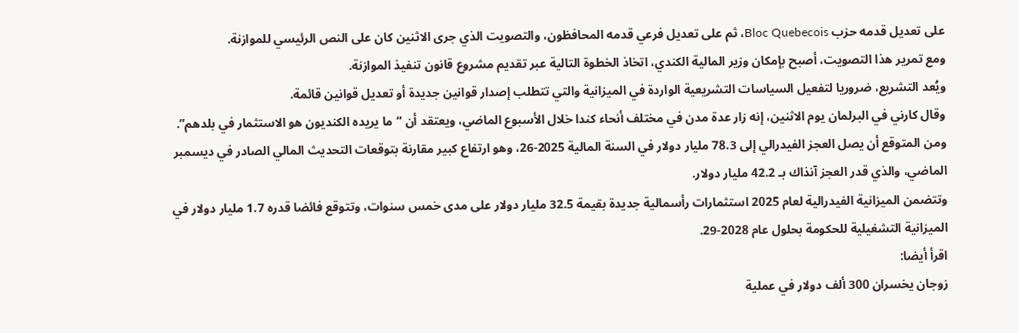على تعديل قدمه حزب Bloc Quebecois، ثم على تعديل فرعي قدمه المحافظون، والتصويت الذي جرى الاثنين كان على النص الرئيسي للموازنة.
ومع تمرير هذا التصويت، أصبح بإمكان وزير المالية الكندي، اتخاذ الخطوة التالية عبر تقديم مشروع قانون تنفيذ الموازنة.
ويُعد التشريع، ضروريا لتفعيل السياسات التشريعية الواردة في الميزانية والتي تتطلب إصدار قوانين جديدة أو تعديل قوانين قائمة.
وقال كارني في البرلمان يوم الاثنين، إنه زار عدة مدن في مختلف أنحاء كندا خلال الأسبوع الماضي، ويعتقد أن “ما يريده الكنديون هو الاستثمار في بلدهم”.
ومن المتوقع أن يصل العجز الفيدرالي إلى 78.3 مليار دولار في السنة المالية 2025-26، وهو ارتفاع كبير مقارنة بتوقعات التحديث المالي الصادر في ديسمبر الماضي، والذي قدر العجز آنذاك بـ 42.2 مليار دولار.
وتتضمن الميزانية الفيدرالية لعام 2025 استثمارات رأسمالية جديدة بقيمة 32.5 مليار دولار على مدى خمس سنوات، وتتوقع فائضا قدره 1.7 مليار دولار في الميزانية التشغيلية للحكومة بحلول عام 2028-29.
اقرأ أيضا:
زوجان يخسران 300 ألف دولار في عملية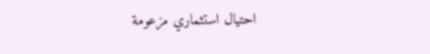احتيال استثماري مزعومة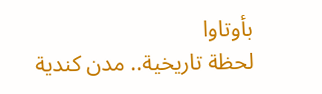بأوتاوا
لحظة تاريخية.. مدن كندية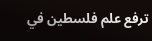ترفع علم فلسطين في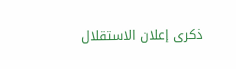ذكرى إعلان الاستقلال